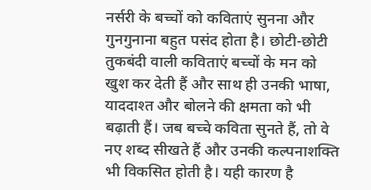नर्सरी के बच्चों को कविताएं सुनना और गुनगुनाना बहुत पसंद होता है। छोटी-छोटी तुकबंदी वाली कविताएं बच्चों के मन को खुश कर देती हैं और साथ ही उनकी भाषा, याददाश्त और बोलने की क्षमता को भी बढ़ाती हैं। जब बच्चे कविता सुनते हैं, तो वे नए शब्द सीखते हैं और उनकी कल्पनाशक्ति भी विकसित होती है। यही कारण है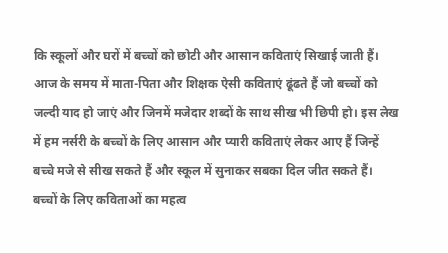कि स्कूलों और घरों में बच्चों को छोटी और आसान कविताएं सिखाई जाती हैं।
आज के समय में माता-पिता और शिक्षक ऐसी कविताएं ढूंढते हैं जो बच्चों को जल्दी याद हो जाएं और जिनमें मजेदार शब्दों के साथ सीख भी छिपी हो। इस लेख में हम नर्सरी के बच्चों के लिए आसान और प्यारी कविताएं लेकर आए हैं जिन्हें बच्चे मजे से सीख सकते हैं और स्कूल में सुनाकर सबका दिल जीत सकते हैं।
बच्चों के लिए कविताओं का महत्व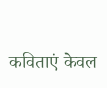कविताएं केवल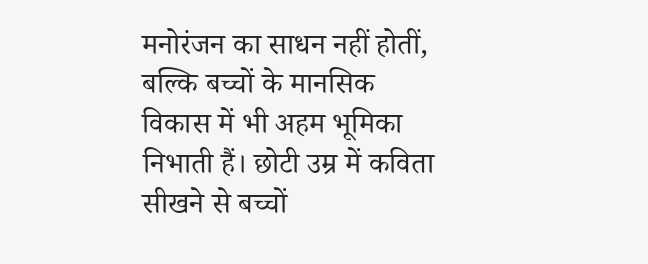मनोरंजन का साधन नहीं होतीं, बल्कि बच्चों के मानसिक विकास में भी अहम भूमिका निभाती हैं। छोटी उम्र में कविता सीखने से बच्चों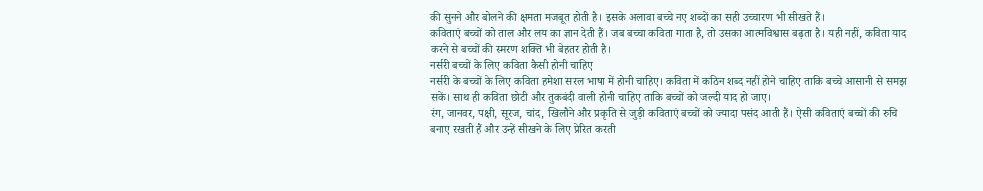की सुनने और बोलने की क्षमता मजबूत होती है। इसके अलावा बच्चे नए शब्दों का सही उच्चारण भी सीखते हैं।
कविताएं बच्चों को ताल और लय का ज्ञान देती हैं। जब बच्चा कविता गाता है, तो उसका आत्मविश्वास बढ़ता है। यही नहीं, कविता याद करने से बच्चों की स्मरण शक्ति भी बेहतर होती है।
नर्सरी बच्चों के लिए कविता कैसी होनी चाहिए
नर्सरी के बच्चों के लिए कविता हमेशा सरल भाषा में होनी चाहिए। कविता में कठिन शब्द नहीं होने चाहिए ताकि बच्चे आसानी से समझ सकें। साथ ही कविता छोटी और तुकबंदी वाली होनी चाहिए ताकि बच्चों को जल्दी याद हो जाए।
रंग, जानवर, पक्षी, सूरज, चांद, खिलौने और प्रकृति से जुड़ी कविताएं बच्चों को ज्यादा पसंद आती हैं। ऐसी कविताएं बच्चों की रुचि बनाए रखती हैं और उन्हें सीखने के लिए प्रेरित करती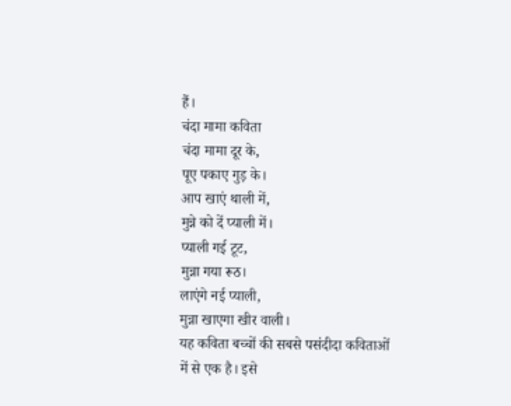हैं।
चंदा मामा कविता
चंदा मामा दूर के,
पूए पकाए गुड़ के।
आप खाएं थाली में,
मुन्ने को दें प्याली में।
प्याली गई टूट,
मुन्ना गया रूठ।
लाएंगे नई प्याली,
मुन्ना खाएगा खीर वाली।
यह कविता बच्चों की सबसे पसंदीदा कविताओं में से एक है। इसे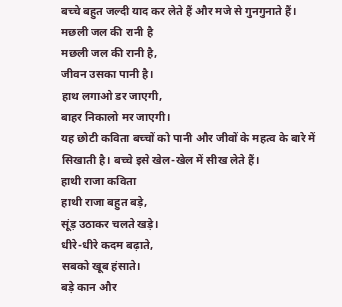बच्चे बहुत जल्दी याद कर लेते हैं और मजे से गुनगुनाते हैं।
मछली जल की रानी है
मछली जल की रानी है,
जीवन उसका पानी है।
हाथ लगाओ डर जाएगी,
बाहर निकालो मर जाएगी।
यह छोटी कविता बच्चों को पानी और जीवों के महत्व के बारे में सिखाती है। बच्चे इसे खेल-खेल में सीख लेते हैं।
हाथी राजा कविता
हाथी राजा बहुत बड़े,
सूंड़ उठाकर चलते खड़े।
धीरे-धीरे कदम बढ़ाते,
सबको खूब हंसाते।
बड़े कान और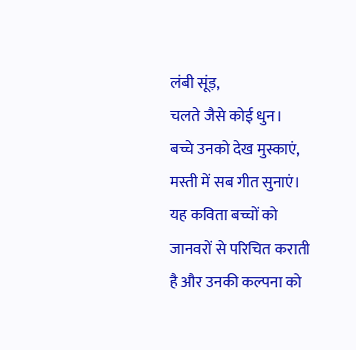लंबी सूंड़,
चलते जैसे कोई धुन।
बच्चे उनको देख मुस्काएं,
मस्ती में सब गीत सुनाएं।
यह कविता बच्चों को जानवरों से परिचित कराती है और उनकी कल्पना को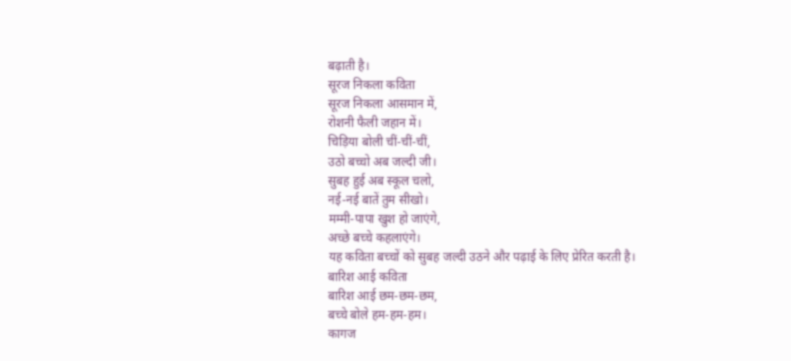बढ़ाती है।
सूरज निकला कविता
सूरज निकला आसमान में,
रोशनी फैली जहान में।
चिड़िया बोली चीं-चीं-चीं,
उठो बच्चो अब जल्दी जी।
सुबह हुई अब स्कूल चलो,
नई-नई बातें तुम सीखो।
मम्मी-पापा खुश हो जाएंगे,
अच्छे बच्चे कहलाएंगे।
यह कविता बच्चों को सुबह जल्दी उठने और पढ़ाई के लिए प्रेरित करती है।
बारिश आई कविता
बारिश आई छम-छम-छम,
बच्चे बोले हम-हम-हम।
कागज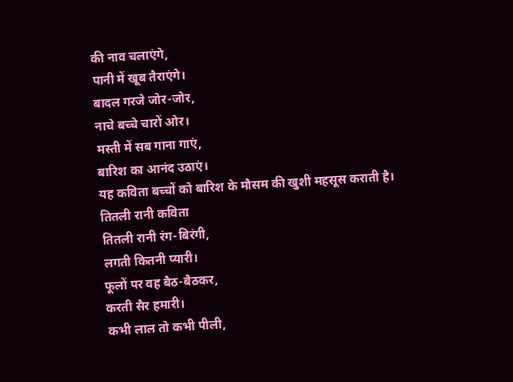की नाव चलाएंगे,
पानी में खूब तैराएंगे।
बादल गरजे जोर-जोर,
नाचे बच्चे चारों ओर।
मस्ती में सब गाना गाएं,
बारिश का आनंद उठाएं।
यह कविता बच्चों को बारिश के मौसम की खुशी महसूस कराती है।
तितली रानी कविता
तितली रानी रंग-बिरंगी,
लगती कितनी प्यारी।
फूलों पर वह बैठ-बैठकर,
करती सैर हमारी।
कभी लाल तो कभी पीली,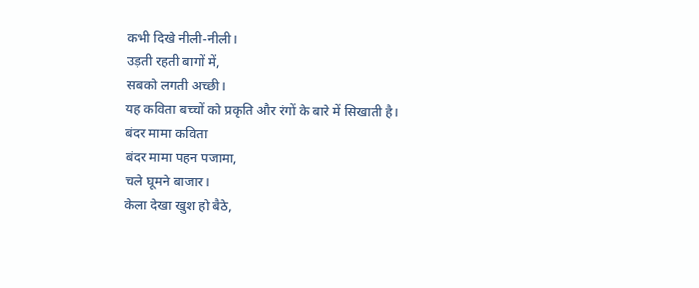कभी दिखे नीली-नीली।
उड़ती रहती बागों में,
सबको लगती अच्छी।
यह कविता बच्चों को प्रकृति और रंगों के बारे में सिखाती है।
बंदर मामा कविता
बंदर मामा पहन पजामा,
चले घूमने बाजार।
केला देखा खुश हो बैठे,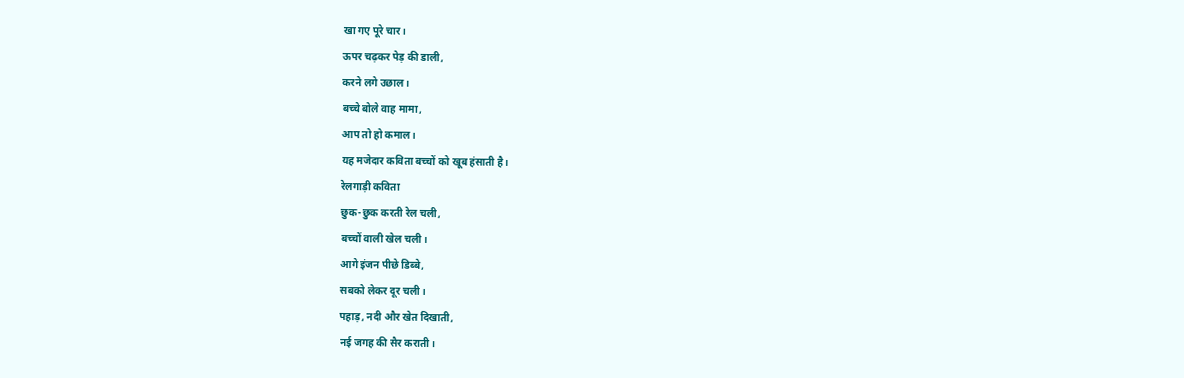खा गए पूरे चार।
ऊपर चढ़कर पेड़ की डाली,
करने लगे उछाल।
बच्चे बोले वाह मामा,
आप तो हो कमाल।
यह मजेदार कविता बच्चों को खूब हंसाती है।
रेलगाड़ी कविता
छुक-छुक करती रेल चली,
बच्चों वाली खेल चली।
आगे इंजन पीछे डिब्बे,
सबको लेकर दूर चली।
पहाड़, नदी और खेत दिखाती,
नई जगह की सैर कराती।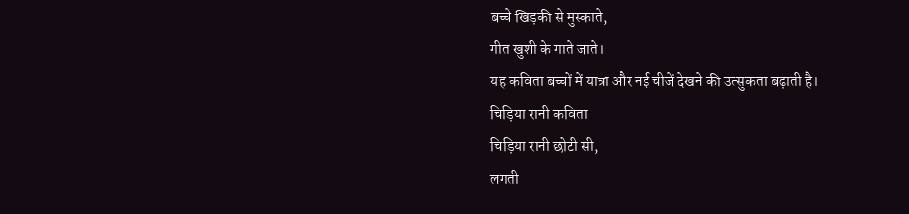बच्चे खिड़की से मुस्काते,
गीत खुशी के गाते जाते।
यह कविता बच्चों में यात्रा और नई चीजें देखने की उत्सुकता बढ़ाती है।
चिड़िया रानी कविता
चिड़िया रानी छोटी सी,
लगती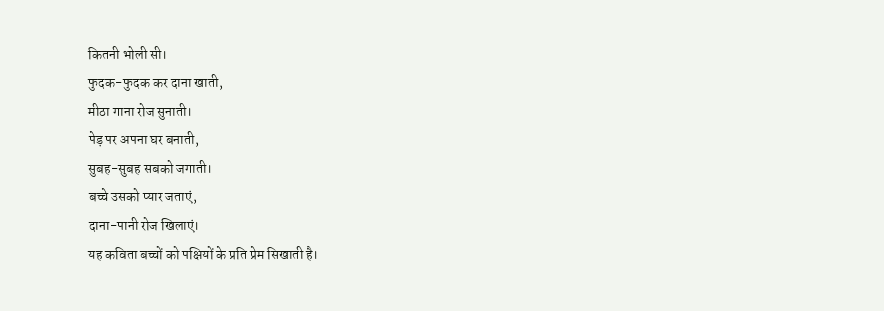कितनी भोली सी।
फुदक-फुदक कर दाना खाती,
मीठा गाना रोज सुनाती।
पेड़ पर अपना घर बनाती,
सुबह-सुबह सबको जगाती।
बच्चे उसको प्यार जताएं,
दाना-पानी रोज खिलाएं।
यह कविता बच्चों को पक्षियों के प्रति प्रेम सिखाती है।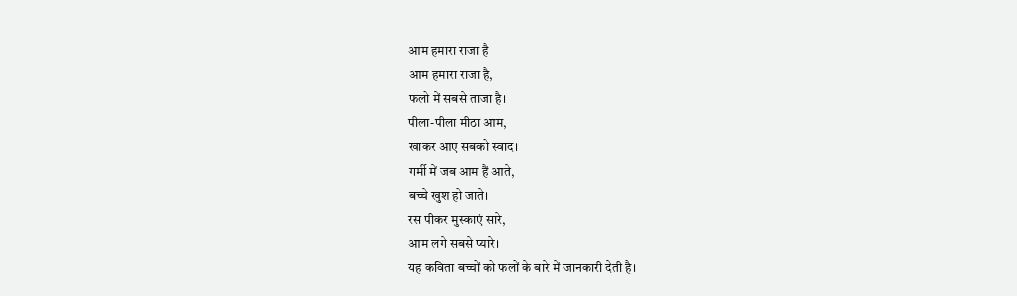आम हमारा राजा है
आम हमारा राजा है,
फलो में सबसे ताजा है।
पीला-पीला मीठा आम,
खाकर आए सबको स्वाद।
गर्मी में जब आम हैं आते,
बच्चे खुश हो जाते।
रस पीकर मुस्काएं सारे,
आम लगे सबसे प्यारे।
यह कविता बच्चों को फलों के बारे में जानकारी देती है।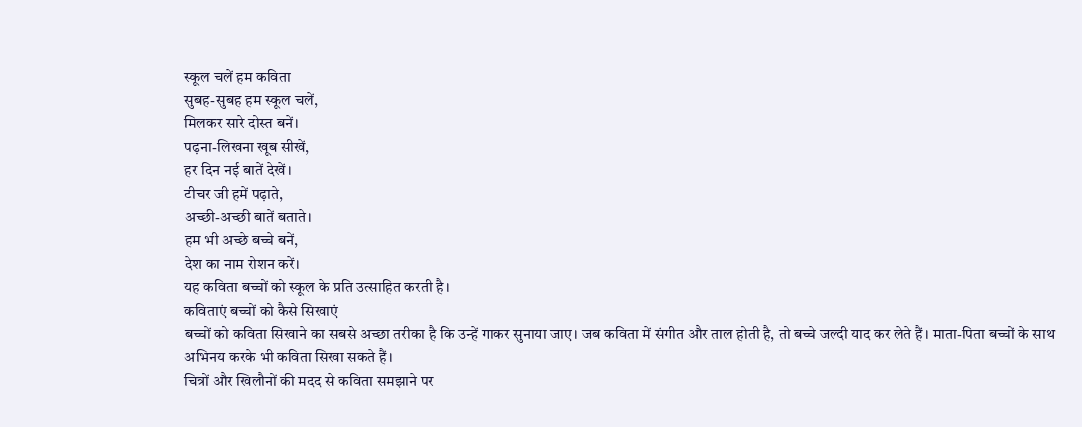स्कूल चलें हम कविता
सुबह-सुबह हम स्कूल चलें,
मिलकर सारे दोस्त बनें।
पढ़ना-लिखना खूब सीखें,
हर दिन नई बातें देखें।
टीचर जी हमें पढ़ाते,
अच्छी-अच्छी बातें बताते।
हम भी अच्छे बच्चे बनें,
देश का नाम रोशन करें।
यह कविता बच्चों को स्कूल के प्रति उत्साहित करती है।
कविताएं बच्चों को कैसे सिखाएं
बच्चों को कविता सिखाने का सबसे अच्छा तरीका है कि उन्हें गाकर सुनाया जाए। जब कविता में संगीत और ताल होती है, तो बच्चे जल्दी याद कर लेते हैं। माता-पिता बच्चों के साथ अभिनय करके भी कविता सिखा सकते हैं।
चित्रों और खिलौनों की मदद से कविता समझाने पर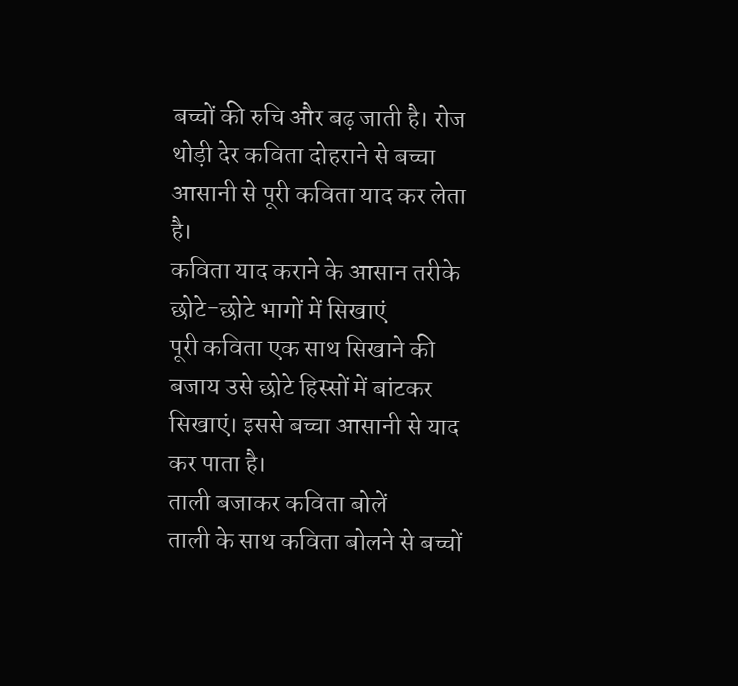बच्चों की रुचि और बढ़ जाती है। रोज थोड़ी देर कविता दोहराने से बच्चा आसानी से पूरी कविता याद कर लेता है।
कविता याद कराने के आसान तरीके
छोटे-छोटे भागों में सिखाएं
पूरी कविता एक साथ सिखाने की बजाय उसे छोटे हिस्सों में बांटकर सिखाएं। इससे बच्चा आसानी से याद कर पाता है।
ताली बजाकर कविता बोलें
ताली के साथ कविता बोलने से बच्चों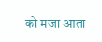को मजा आता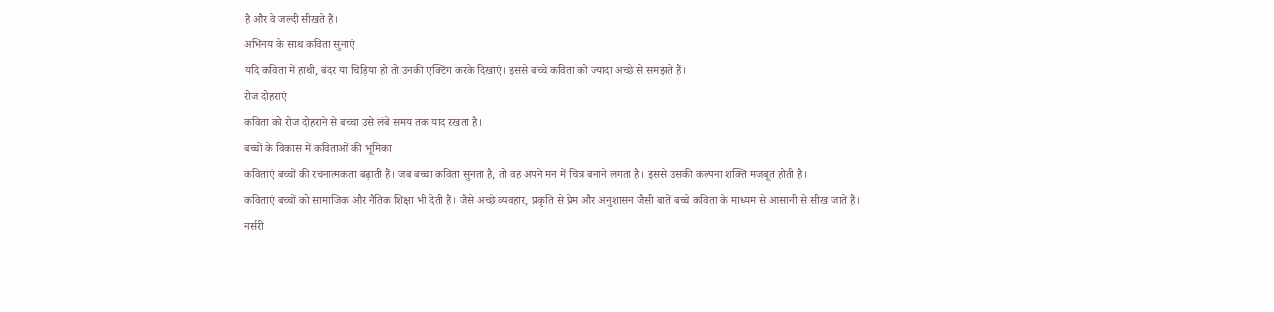है और वे जल्दी सीखते हैं।
अभिनय के साथ कविता सुनाएं
यदि कविता में हाथी, बंदर या चिड़िया हो तो उनकी एक्टिंग करके दिखाएं। इससे बच्चे कविता को ज्यादा अच्छे से समझते हैं।
रोज दोहराएं
कविता को रोज दोहराने से बच्चा उसे लंबे समय तक याद रखता है।
बच्चों के विकास में कविताओं की भूमिका
कविताएं बच्चों की रचनात्मकता बढ़ाती हैं। जब बच्चा कविता सुनता है, तो वह अपने मन में चित्र बनाने लगता है। इससे उसकी कल्पना शक्ति मजबूत होती है।
कविताएं बच्चों को सामाजिक और नैतिक शिक्षा भी देती हैं। जैसे अच्छे व्यवहार, प्रकृति से प्रेम और अनुशासन जैसी बातें बच्चे कविता के माध्यम से आसानी से सीख जाते हैं।
नर्सरी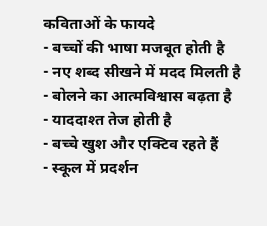कविताओं के फायदे
- बच्चों की भाषा मजबूत होती है
- नए शब्द सीखने में मदद मिलती है
- बोलने का आत्मविश्वास बढ़ता है
- याददाश्त तेज होती है
- बच्चे खुश और एक्टिव रहते हैं
- स्कूल में प्रदर्शन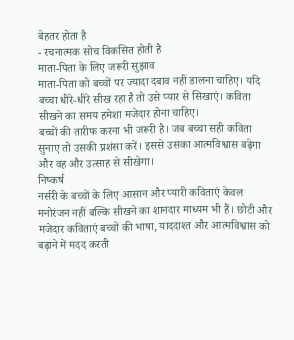बेहतर होता है
- रचनात्मक सोच विकसित होती है
माता-पिता के लिए जरूरी सुझाव
माता-पिता को बच्चों पर ज्यादा दबाव नहीं डालना चाहिए। यदि बच्चा धीरे-धीरे सीख रहा है तो उसे प्यार से सिखाएं। कविता सीखने का समय हमेशा मजेदार होना चाहिए।
बच्चों की तारीफ करना भी जरूरी है। जब बच्चा सही कविता सुनाए तो उसकी प्रशंसा करें। इससे उसका आत्मविश्वास बढ़ेगा और वह और उत्साह से सीखेगा।
निष्कर्ष
नर्सरी के बच्चों के लिए आसान और प्यारी कविताएं केवल मनोरंजन नहीं बल्कि सीखने का शानदार माध्यम भी हैं। छोटी और मजेदार कविताएं बच्चों की भाषा, याददाश्त और आत्मविश्वास को बढ़ाने में मदद करती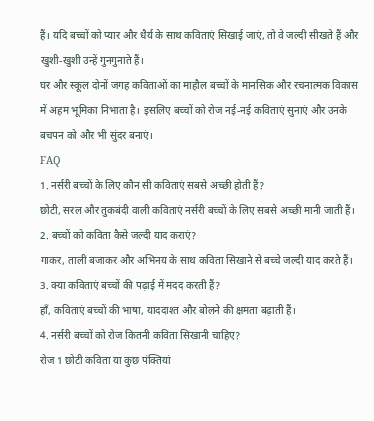हैं। यदि बच्चों को प्यार और धैर्य के साथ कविताएं सिखाई जाएं, तो वे जल्दी सीखते हैं और खुशी-खुशी उन्हें गुनगुनाते हैं।
घर और स्कूल दोनों जगह कविताओं का माहौल बच्चों के मानसिक और रचनात्मक विकास में अहम भूमिका निभाता है। इसलिए बच्चों को रोज नई-नई कविताएं सुनाएं और उनके बचपन को और भी सुंदर बनाएं।
FAQ
1. नर्सरी बच्चों के लिए कौन सी कविताएं सबसे अच्छी होती हैं?
छोटी, सरल और तुकबंदी वाली कविताएं नर्सरी बच्चों के लिए सबसे अच्छी मानी जाती हैं।
2. बच्चों को कविता कैसे जल्दी याद कराएं?
गाकर, ताली बजाकर और अभिनय के साथ कविता सिखाने से बच्चे जल्दी याद करते हैं।
3. क्या कविताएं बच्चों की पढ़ाई में मदद करती हैं?
हाँ, कविताएं बच्चों की भाषा, याददाश्त और बोलने की क्षमता बढ़ाती हैं।
4. नर्सरी बच्चों को रोज कितनी कविता सिखानी चाहिए?
रोज 1 छोटी कविता या कुछ पंक्तियां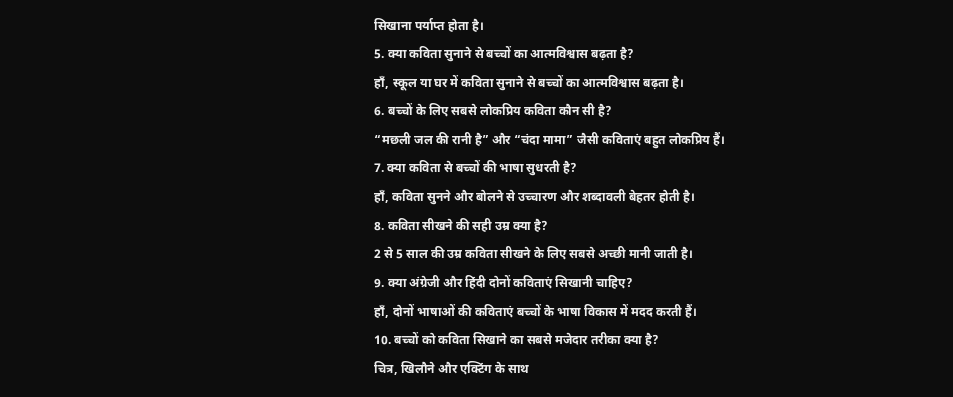सिखाना पर्याप्त होता है।
5. क्या कविता सुनाने से बच्चों का आत्मविश्वास बढ़ता है?
हाँ, स्कूल या घर में कविता सुनाने से बच्चों का आत्मविश्वास बढ़ता है।
6. बच्चों के लिए सबसे लोकप्रिय कविता कौन सी है?
“मछली जल की रानी है” और “चंदा मामा” जैसी कविताएं बहुत लोकप्रिय हैं।
7. क्या कविता से बच्चों की भाषा सुधरती है?
हाँ, कविता सुनने और बोलने से उच्चारण और शब्दावली बेहतर होती है।
8. कविता सीखने की सही उम्र क्या है?
2 से 5 साल की उम्र कविता सीखने के लिए सबसे अच्छी मानी जाती है।
9. क्या अंग्रेजी और हिंदी दोनों कविताएं सिखानी चाहिए?
हाँ, दोनों भाषाओं की कविताएं बच्चों के भाषा विकास में मदद करती हैं।
10. बच्चों को कविता सिखाने का सबसे मजेदार तरीका क्या है?
चित्र, खिलौने और एक्टिंग के साथ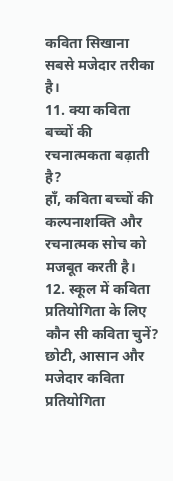कविता सिखाना सबसे मजेदार तरीका है।
11. क्या कविता बच्चों की रचनात्मकता बढ़ाती है?
हाँ, कविता बच्चों की कल्पनाशक्ति और रचनात्मक सोच को मजबूत करती है।
12. स्कूल में कविता प्रतियोगिता के लिए कौन सी कविता चुनें?
छोटी, आसान और मजेदार कविता प्रतियोगिता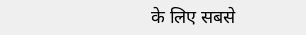के लिए सबसे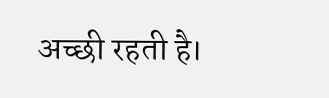अच्छी रहती है।